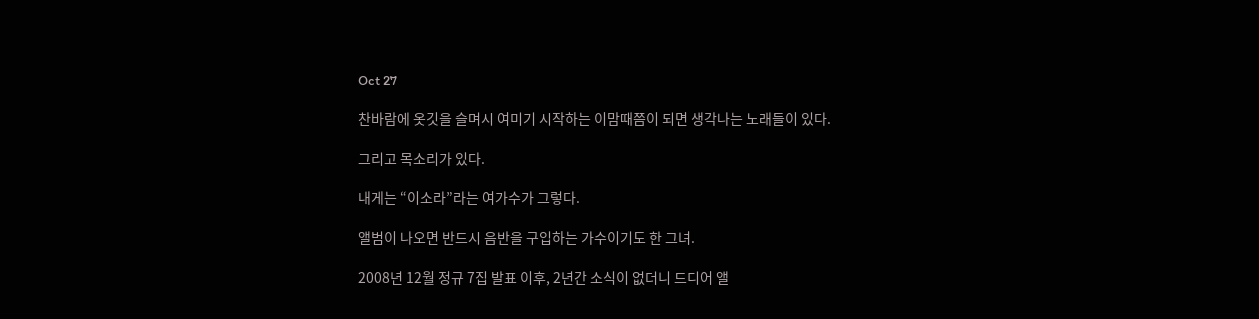Oct 27

찬바람에 옷깃을 슬며시 여미기 시작하는 이맘때쯤이 되면 생각나는 노래들이 있다.

그리고 목소리가 있다.

내게는 “이소라”라는 여가수가 그렇다.

앨범이 나오면 반드시 음반을 구입하는 가수이기도 한 그녀.

2008년 12월 정규 7집 발표 이후, 2년간 소식이 없더니 드디어 앨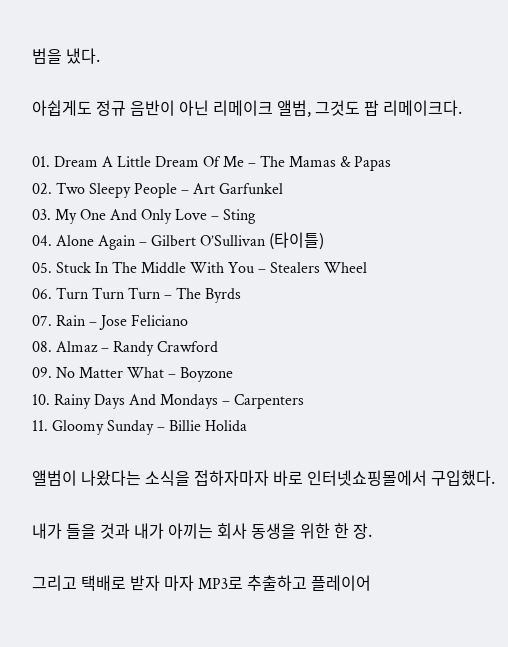범을 냈다.

아쉽게도 정규 음반이 아닌 리메이크 앨범, 그것도 팝 리메이크다.

01. Dream A Little Dream Of Me – The Mamas & Papas
02. Two Sleepy People – Art Garfunkel
03. My One And Only Love – Sting
04. Alone Again – Gilbert O’Sullivan (타이틀)
05. Stuck In The Middle With You – Stealers Wheel
06. Turn Turn Turn – The Byrds
07. Rain – Jose Feliciano
08. Almaz – Randy Crawford
09. No Matter What – Boyzone
10. Rainy Days And Mondays – Carpenters
11. Gloomy Sunday – Billie Holida

앨범이 나왔다는 소식을 접하자마자 바로 인터넷쇼핑몰에서 구입했다.

내가 들을 것과 내가 아끼는 회사 동생을 위한 한 장.

그리고 택배로 받자 마자 MP3로 추출하고 플레이어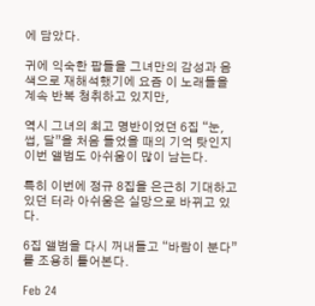에 담았다.

귀에 익숙한 팝들을 그녀만의 감성과 음색으로 재해석했기에 요즘 이 노래들을 계속 반복 청취하고 있지만,

역시 그녀의 최고 명반이었던 6집 “눈, 썹, 달”을 처음 들었을 때의 기억 탓인지 이번 앨범도 아쉬움이 많이 남는다.

특히 이번에 정규 8집을 은근히 기대하고 있던 터라 아쉬움은 실망으로 바뀌고 있다.

6집 앨범을 다시 꺼내들고 “바람이 분다”를 조용히 틀어본다.

Feb 24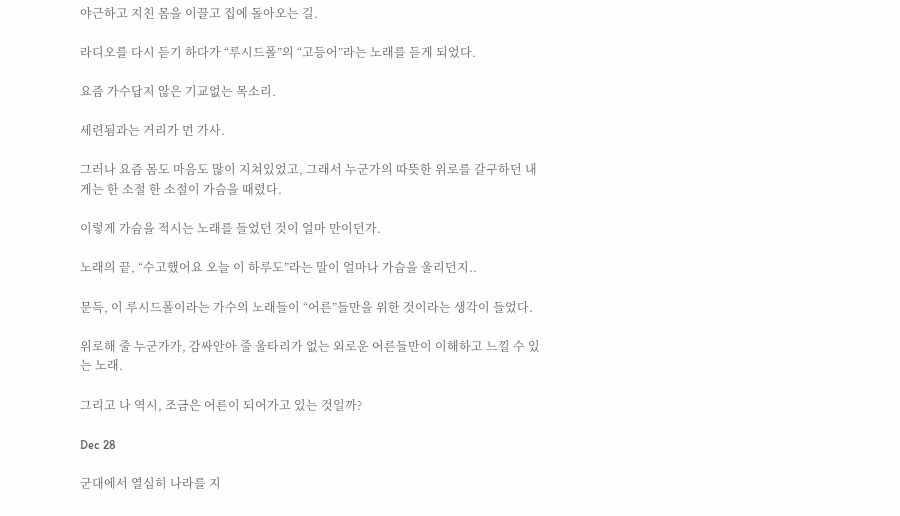야근하고 지친 몸을 이끌고 집에 돌아오는 길.

라디오를 다시 듣기 하다가 “루시드폴”의 “고등어”라는 노래를 듣게 되었다.

요즘 가수답지 않은 기교없는 목소리.

세련됨과는 거리가 먼 가사.

그러나 요즘 몸도 마음도 많이 지쳐있었고, 그래서 누군가의 따뜻한 위로를 갈구하던 내게는 한 소절 한 소절이 가슴을 때렸다.

이렇게 가슴을 적시는 노래를 들었던 것이 얼마 만이던가.

노래의 끝, “수고했어요 오늘 이 하루도”라는 말이 얼마나 가슴을 울리던지..

문득, 이 루시드폴이라는 가수의 노래들이 “어른”들만을 위한 것이라는 생각이 들었다.

위로해 줄 누군가가, 감싸안아 줄 울타리가 없는 외로운 어른들만이 이해하고 느낄 수 있는 노래.

그리고 나 역시, 조금은 어른이 되어가고 있는 것일까?

Dec 28

군대에서 열심히 나라를 지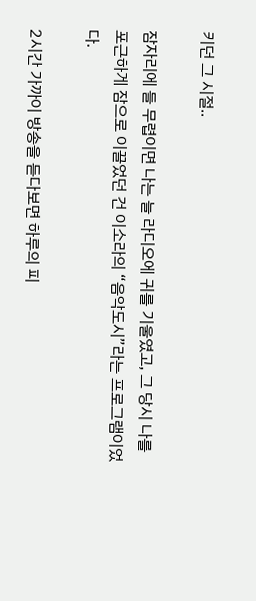키던 그 시절..

잠자리에 들 무렵이면 나는 늘 라디오에 귀를 기울였고, 그 당시 나를 포근하게 잠으로 이끌었던 건 이소라의 “음악도시”라는 프로그램이었다.

2시간 가까이 방송을 듣다보면 하루의 피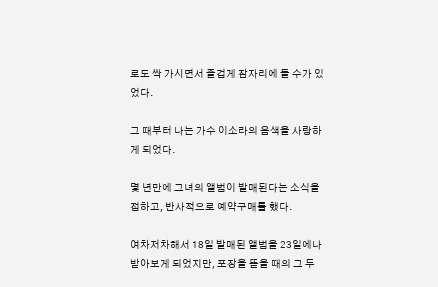로도 싹 가시면서 즐겁게 잠자리에 들 수가 있었다.

그 때부터 나는 가수 이소라의 음색을 사랑하게 되었다.

몇 년만에 그녀의 앨범이 발매된다는 소식을 접하고, 반사적으로 예약구매를 했다.

여차저차해서 18일 발매된 앨범을 23일에나 받아보게 되었지만, 포장을 뜯을 때의 그 두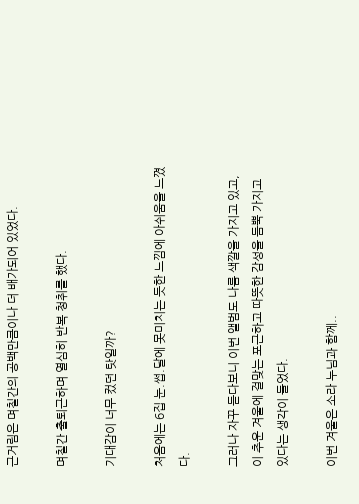근거림은 며칠간의 공백만큼이나 더 배가되어 있었다.

며칠간 출퇴근하며 열심히 반복 청취를 했다.

기대감이 너무 컸던 탓일까?

처음에는 6집 눈.썹.달에 못미치는 듯한 느낌에 아쉬움을 느꼈다.

그러나 자꾸 듣다보니 이번 앨범도 나름 색깔을 가지고 있고, 이 추운 겨울에 걸맞는 포근하고 따뜻한 감성을 듬뿍 가지고 있다는 생각이 들었다.

이번 겨울은 소라 누님과 함께..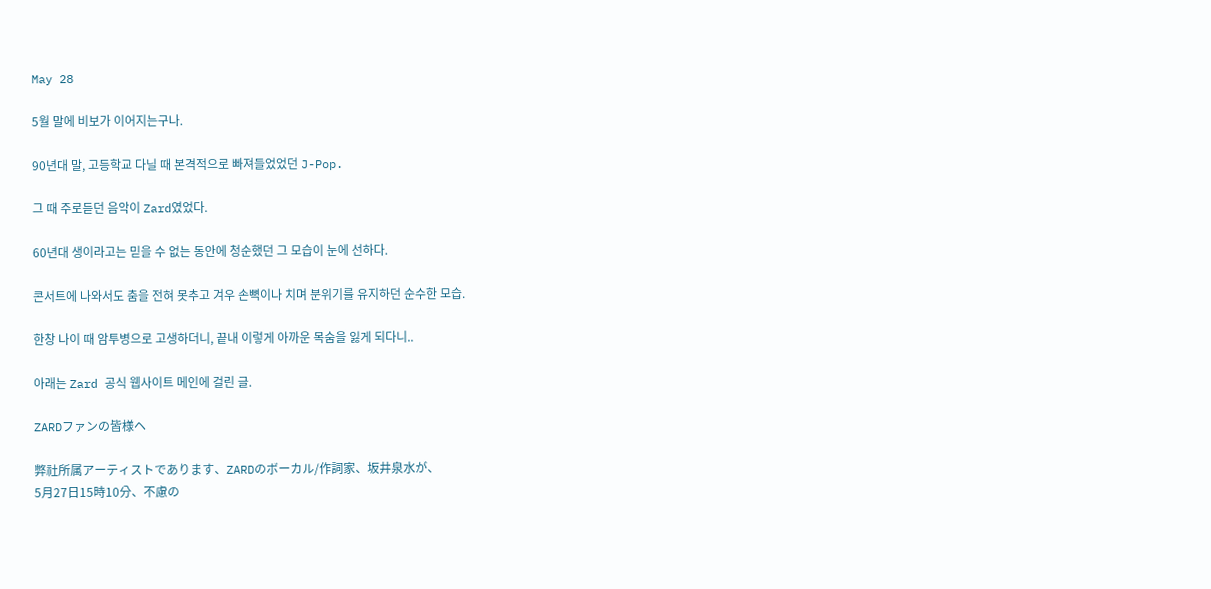May 28

5월 말에 비보가 이어지는구나.

90년대 말, 고등학교 다닐 때 본격적으로 빠져들었었던 J-Pop.

그 때 주로듣던 음악이 Zard였었다.

60년대 생이라고는 믿을 수 없는 동안에 청순했던 그 모습이 눈에 선하다.

콘서트에 나와서도 춤을 전혀 못추고 겨우 손뼉이나 치며 분위기를 유지하던 순수한 모습.

한창 나이 때 암투병으로 고생하더니, 끝내 이렇게 아까운 목숨을 잃게 되다니..

아래는 Zard 공식 웹사이트 메인에 걸린 글.

ZARDファンの皆様ヘ

弊社所属アーティストであります、ZARDのボーカル/作詞家、坂井泉水が、
5月27日15時10分、不慮の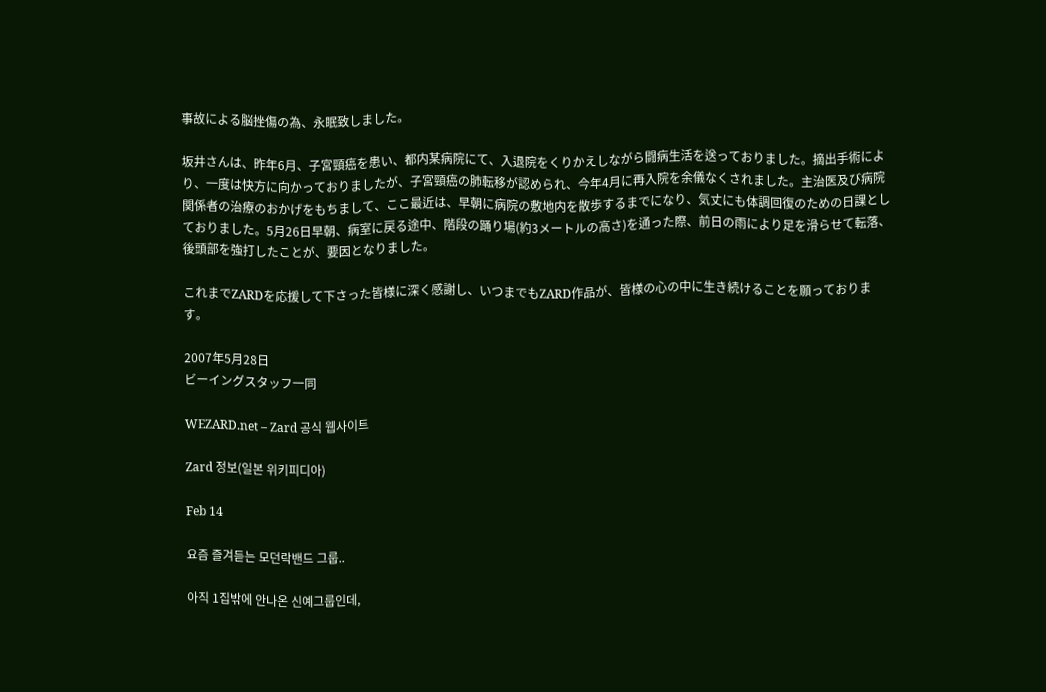事故による脳挫傷の為、永眠致しました。

坂井さんは、昨年6月、子宮頸癌を患い、都内某病院にて、入退院をくりかえしながら闘病生活を送っておりました。摘出手術により、一度は快方に向かっておりましたが、子宮頸癌の肺転移が認められ、今年4月に再入院を余儀なくされました。主治医及び病院関係者の治療のおかげをもちまして、ここ最近は、早朝に病院の敷地内を散歩するまでになり、気丈にも体調回復のための日課としておりました。5月26日早朝、病室に戻る途中、階段の踊り場(約3メートルの高さ)を通った際、前日の雨により足を滑らせて転落、後頭部を強打したことが、要因となりました。

これまでZARDを応援して下さった皆様に深く感謝し、いつまでもZARD作品が、皆様の心の中に生き続けることを願っております。

2007年5月28日
ビーイングスタッフ一同

WEZARD.net – Zard 공식 웹사이트

Zard 정보(일본 위키피디아)

Feb 14

요즘 즐겨듣는 모던락밴드 그룹..

아직 1집밖에 안나온 신예그룹인데,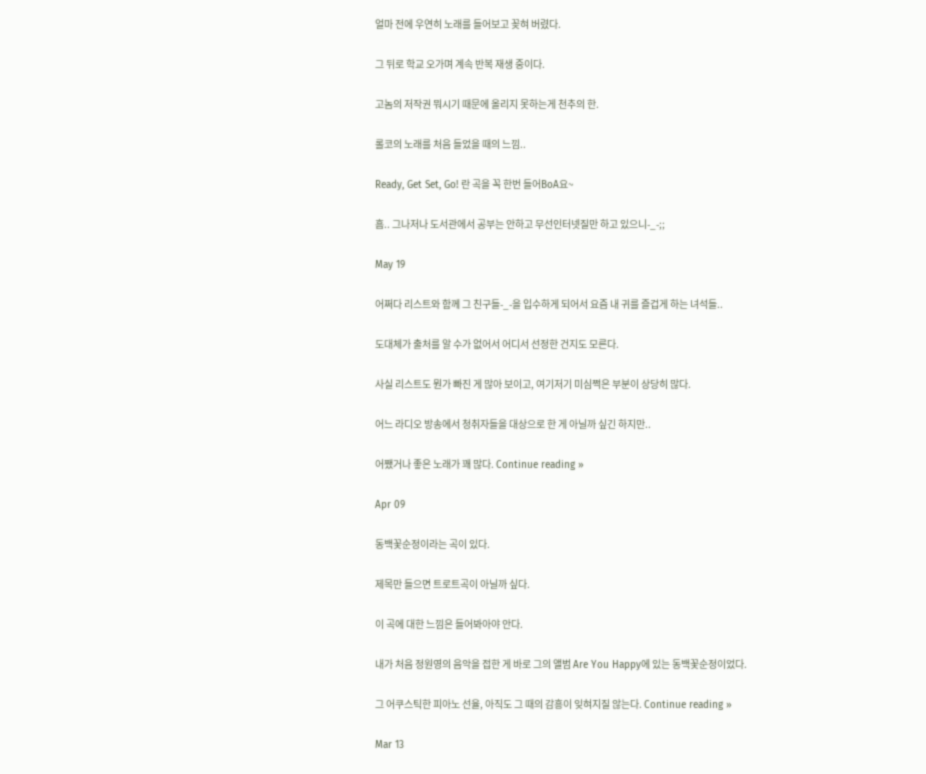얼마 전에 우연히 노래를 들어보고 꽂혀 버렸다.

그 뒤로 학교 오가며 계속 반복 재생 중이다.

고놈의 저작권 뭐시기 때문에 올리지 못하는게 천추의 한.

롤코의 노래를 처음 들었을 때의 느낌..

Ready, Get Set, Go! 란 곡을 꼭 한번 들어BoA요~

흠.. 그나저나 도서관에서 공부는 안하고 무선인터넷질만 하고 있으니-_-;;

May 19

어쩌다 리스트와 함께 그 친구들-_-을 입수하게 되어서 요즘 내 귀를 즐겁게 하는 녀석들..

도대체가 출처를 알 수가 없어서 어디서 선정한 건지도 모른다.

사실 리스트도 뭔가 빠진 게 많아 보이고, 여기저기 미심쩍은 부분이 상당히 많다.

어느 라디오 방송에서 청취자들을 대상으로 한 게 아닐까 싶긴 하지만..

어쨌거나 좋은 노래가 꽤 많다. Continue reading »

Apr 09

동백꽃순정이라는 곡이 있다.

제목만 들으면 트로트곡이 아닐까 싶다.

이 곡에 대한 느낌은 들어봐아야 안다.

내가 처음 정원영의 음악을 접한 게 바로 그의 앨범 Are You Happy에 있는 동백꽃순정이었다.

그 어쿠스틱한 피아노 선율, 아직도 그 때의 감흥이 잊혀지질 않는다. Continue reading »

Mar 13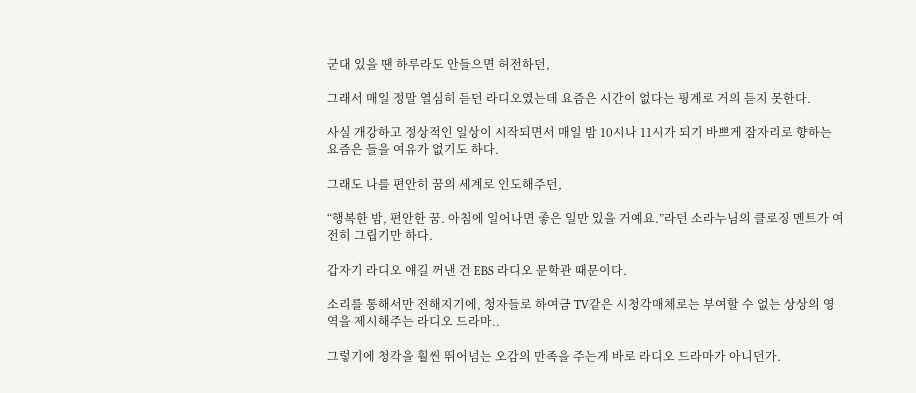군대 있을 땐 하루라도 안들으면 허전하던,

그래서 매일 정말 열심히 듣던 라디오였는데 요즘은 시간이 없다는 핑계로 거의 듣지 못한다.

사실 개강하고 정상적인 일상이 시작되면서 매일 밤 10시나 11시가 되기 바쁘게 잠자리로 향하는 요즘은 들을 여유가 없기도 하다.

그래도 나를 편안히 꿈의 세계로 인도해주던,

“행복한 밤, 편안한 꿈. 아침에 일어나면 좋은 일만 있을 거예요.”라던 소라누님의 클로징 멘트가 여전히 그립기만 하다.

갑자기 라디오 얘길 꺼낸 건 EBS 라디오 문학관 때문이다.

소리를 통해서만 전해지기에, 청자들로 하여금 TV같은 시청각매체로는 부여할 수 없는 상상의 영역을 제시해주는 라디오 드라마..

그렇기에 청각을 훨씬 뛰어넘는 오감의 만족을 주는게 바로 라디오 드라마가 아니던가.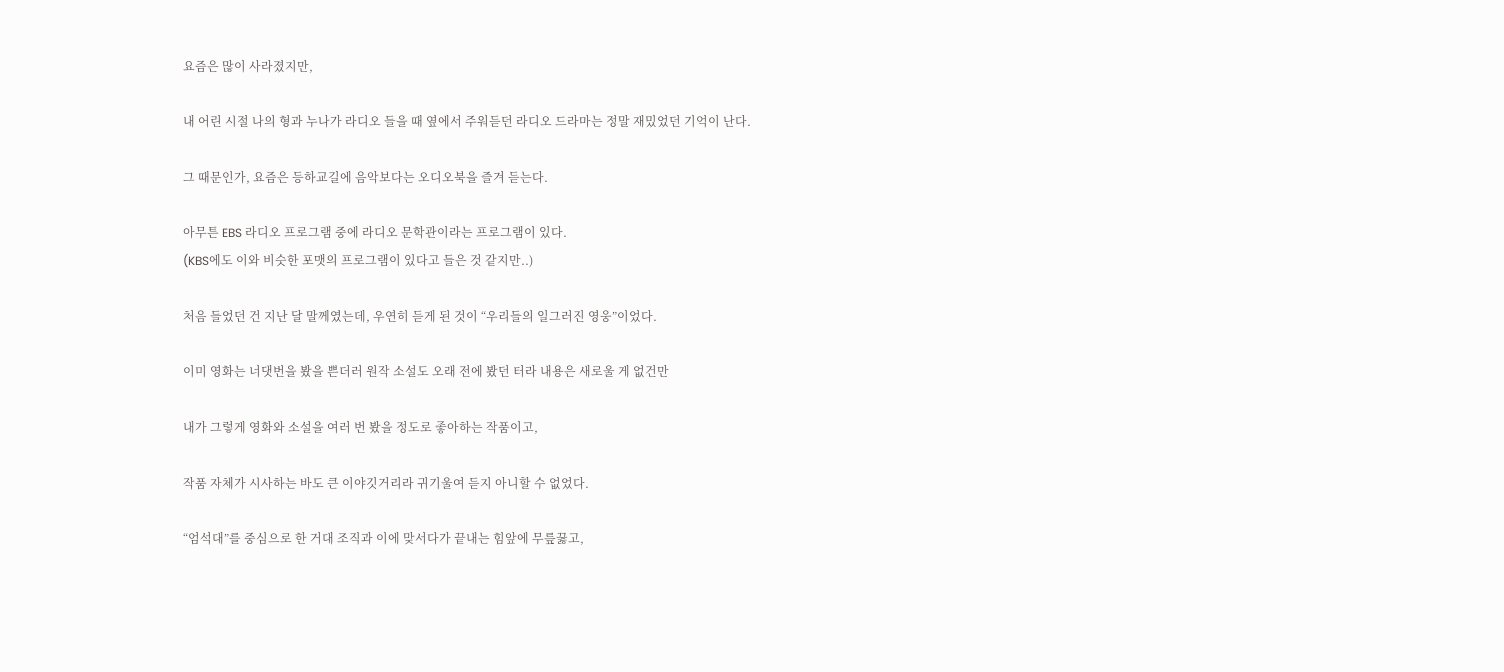요즘은 많이 사라졌지만,

내 어린 시절 나의 형과 누나가 라디오 들을 때 옆에서 주워듣던 라디오 드라마는 정말 재밌었던 기억이 난다.

그 때문인가, 요즘은 등하교길에 음악보다는 오디오북을 즐겨 듣는다.

아무튼 EBS 라디오 프로그램 중에 라디오 문학관이라는 프로그램이 있다.
(KBS에도 이와 비슷한 포맷의 프로그램이 있다고 들은 것 같지만..)

처음 들었던 건 지난 달 말께였는데, 우연히 듣게 된 것이 “우리들의 일그러진 영웅”이었다.

이미 영화는 너댓번을 봤을 쁜더러 원작 소설도 오래 전에 봤던 터라 내용은 새로울 게 없건만

내가 그렇게 영화와 소설을 여러 번 봤을 정도로 좋아하는 작품이고,

작품 자체가 시사하는 바도 큰 이야깃거리라 귀기울여 듣지 아니할 수 없었다.

“엄석대”를 중심으로 한 거대 조직과 이에 맞서다가 끝내는 힘앞에 무릎꿇고,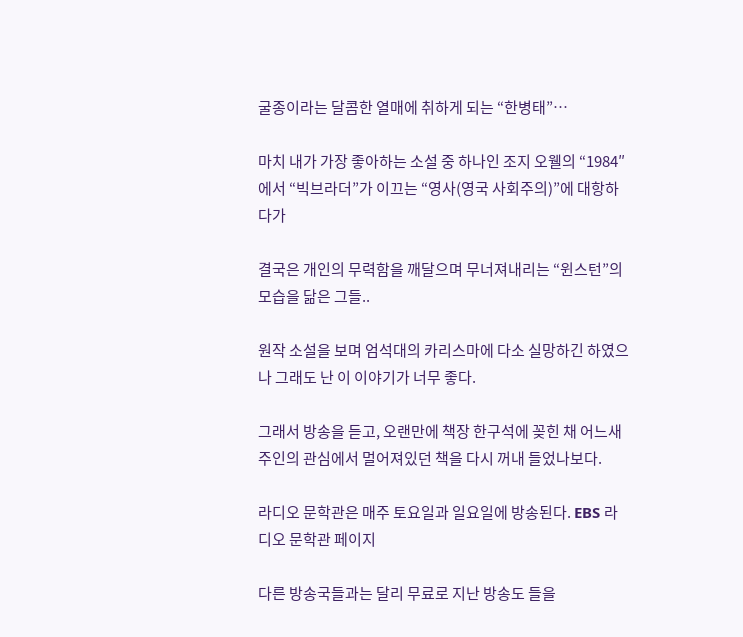굴종이라는 달콤한 열매에 취하게 되는 “한병태”…

마치 내가 가장 좋아하는 소설 중 하나인 조지 오웰의 “1984″에서 “빅브라더”가 이끄는 “영사(영국 사회주의)”에 대항하다가

결국은 개인의 무력함을 깨달으며 무너져내리는 “윈스턴”의 모습을 닮은 그들..

원작 소설을 보며 엄석대의 카리스마에 다소 실망하긴 하였으나 그래도 난 이 이야기가 너무 좋다.

그래서 방송을 듣고, 오랜만에 책장 한구석에 꽂힌 채 어느새 주인의 관심에서 멀어져있던 책을 다시 꺼내 들었나보다.

라디오 문학관은 매주 토요일과 일요일에 방송된다. EBS 라디오 문학관 페이지

다른 방송국들과는 달리 무료로 지난 방송도 들을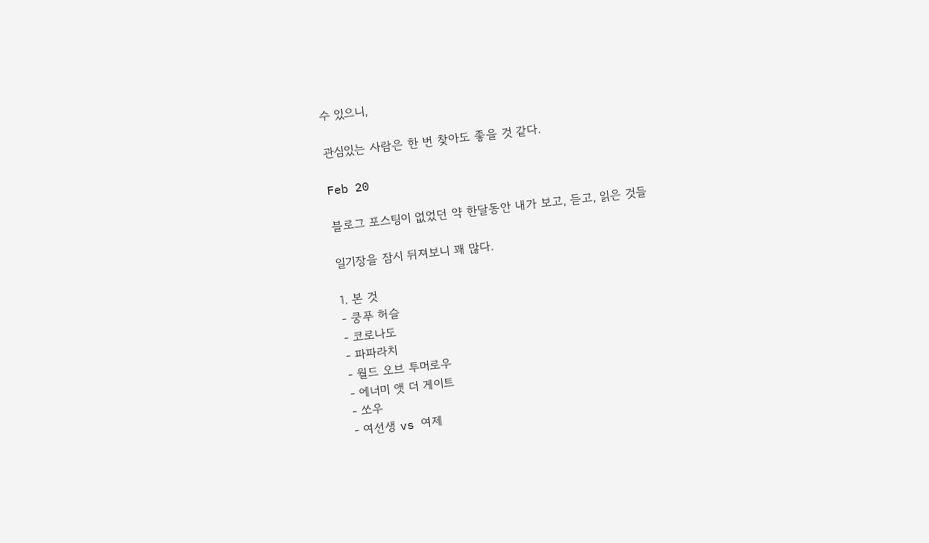수 있으니,

관심있는 사람은 한 번 찾아도 좋을 것 같다.

Feb 20

블로그 포스팅이 없었던 약 한달동안 내가 보고, 듣고, 읽은 것들

일기장을 잠시 뒤져보니 꽤 많다.

1. 본 것
- 쿵푸 허슬
- 코로나도
- 파파라치
- 월드 오브 투머로우
- 에너미 앳 더 게이트
- 쏘우
- 여선생 vs 여제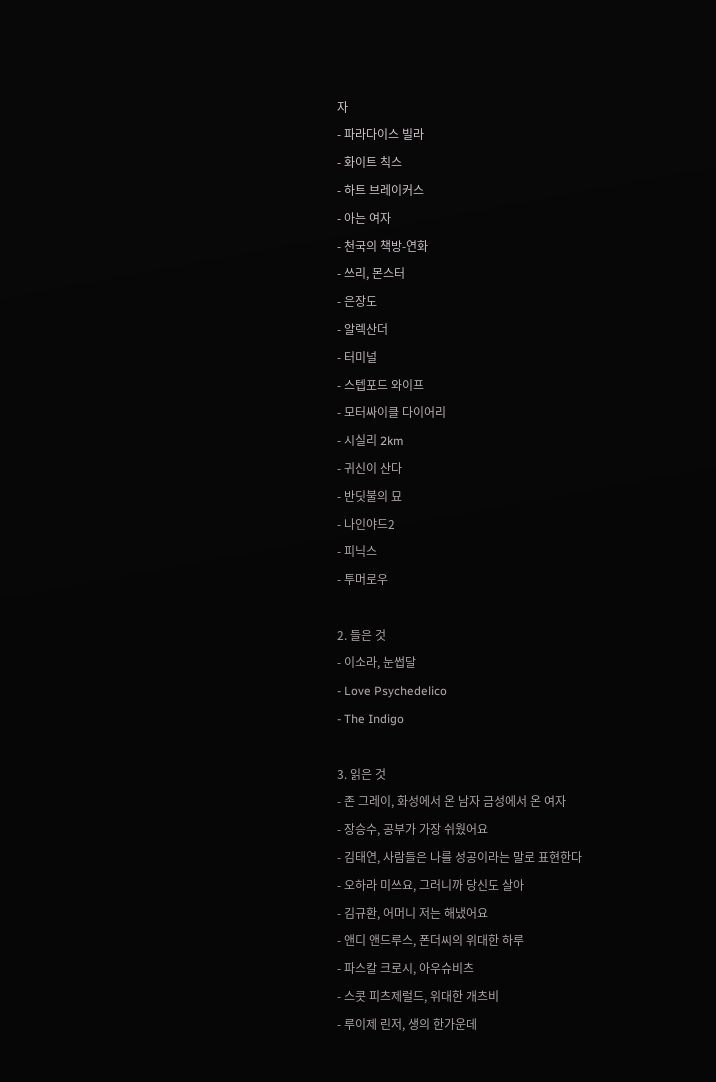자
- 파라다이스 빌라
- 화이트 칙스
- 하트 브레이커스
- 아는 여자
- 천국의 책방-연화
- 쓰리, 몬스터
- 은장도
- 알렉산더
- 터미널
- 스텝포드 와이프
- 모터싸이클 다이어리
- 시실리 2km
- 귀신이 산다
- 반딧불의 묘
- 나인야드2
- 피닉스
- 투머로우

2. 들은 것
- 이소라, 눈썹달
- Love Psychedelico
- The Indigo

3. 읽은 것
- 존 그레이, 화성에서 온 남자 금성에서 온 여자
- 장승수, 공부가 가장 쉬웠어요
- 김태연, 사람들은 나를 성공이라는 말로 표현한다
- 오하라 미쓰요, 그러니까 당신도 살아
- 김규환, 어머니 저는 해냈어요
- 앤디 앤드루스, 폰더씨의 위대한 하루
- 파스칼 크로시, 아우슈비츠
- 스콧 피츠제럴드, 위대한 개츠비
- 루이제 린저, 생의 한가운데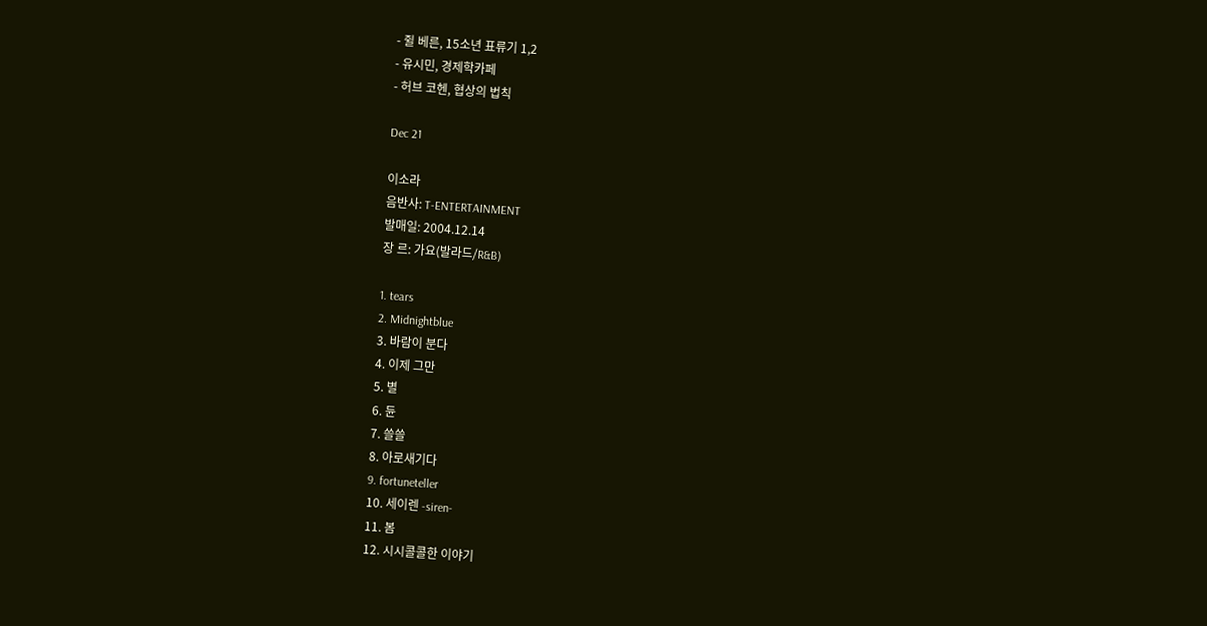- 쥘 베른, 15소년 표류기 1,2
- 유시민, 경제학카페
- 허브 코헨, 협상의 법칙

Dec 21

이소라
음반사: T-ENTERTAINMENT
발매일: 2004.12.14
장 르: 가요(발라드/R&B)

1. tears
2. Midnightblue
3. 바람이 분다
4. 이제 그만
5. 별
6. 듄
7. 쓸쓸
8. 아로새기다
9. fortuneteller
10. 세이렌 -siren-
11. 봄
12. 시시콜콜한 이야기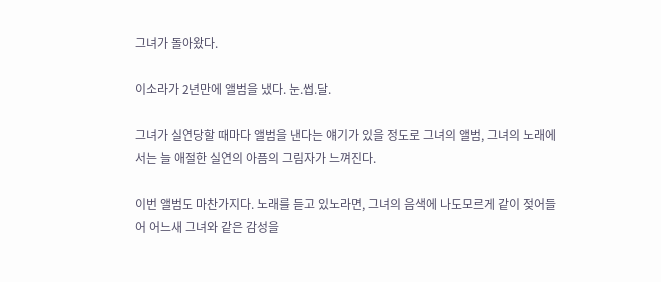그녀가 돌아왔다.

이소라가 2년만에 앨범을 냈다. 눈.썹.달.

그녀가 실연당할 때마다 앨범을 낸다는 얘기가 있을 정도로 그녀의 앨범, 그녀의 노래에서는 늘 애절한 실연의 아픔의 그림자가 느껴진다.

이번 앨범도 마찬가지다. 노래를 듣고 있노라면, 그녀의 음색에 나도모르게 같이 젖어들어 어느새 그녀와 같은 감성을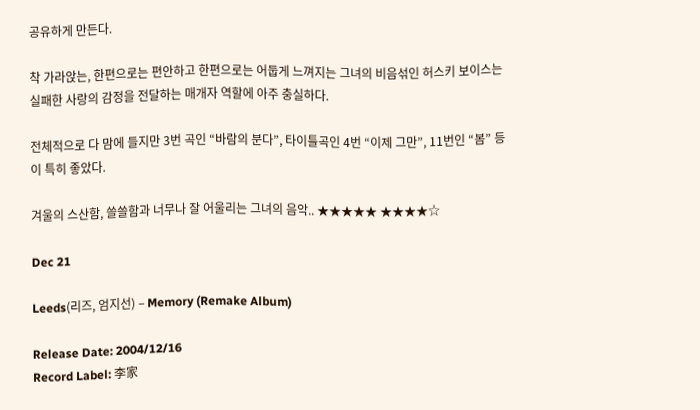공유하게 만든다.

착 가라앉는, 한편으로는 편안하고 한편으로는 어둡게 느껴지는 그녀의 비음섞인 허스키 보이스는 실패한 사랑의 감정을 전달하는 매개자 역할에 아주 충실하다.

전체적으로 다 맘에 들지만 3번 곡인 “바람의 분다”, 타이틀곡인 4번 “이제 그만”, 11번인 “봄” 등이 특히 좋았다.

겨울의 스산함, 쓸쓸함과 너무나 잘 어울리는 그녀의 음악.. ★★★★★ ★★★★☆

Dec 21

Leeds(리즈, 엄지선) – Memory (Remake Album)

Release Date: 2004/12/16
Record Label: 李家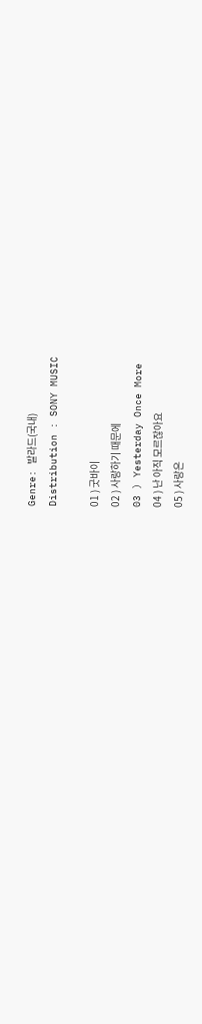Genre: 발라드(국내)
Distribution : SONY MUSIC

01 ) 굿바이
02 ) 사랑하기 때문에
03 ) Yesterday Once More
04 ) 난 아직 모르잖아요
05 ) 사랑은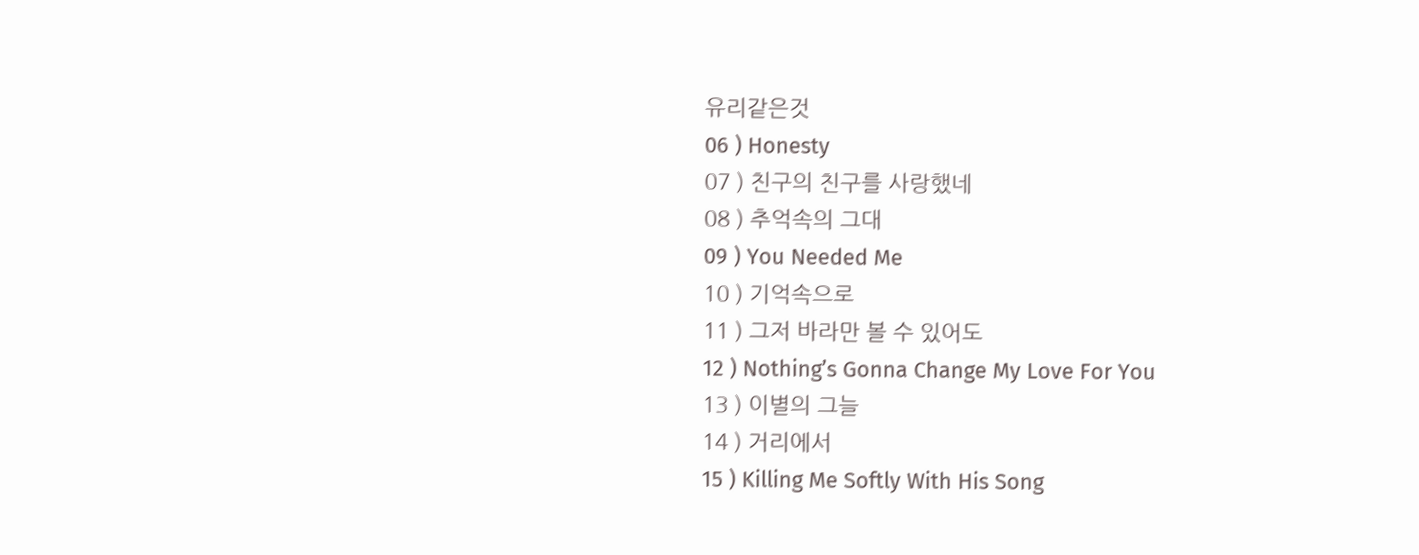유리같은것
06 ) Honesty
07 ) 친구의 친구를 사랑했네
08 ) 추억속의 그대
09 ) You Needed Me
10 ) 기억속으로
11 ) 그저 바라만 볼 수 있어도
12 ) Nothing’s Gonna Change My Love For You
13 ) 이별의 그늘
14 ) 거리에서
15 ) Killing Me Softly With His Song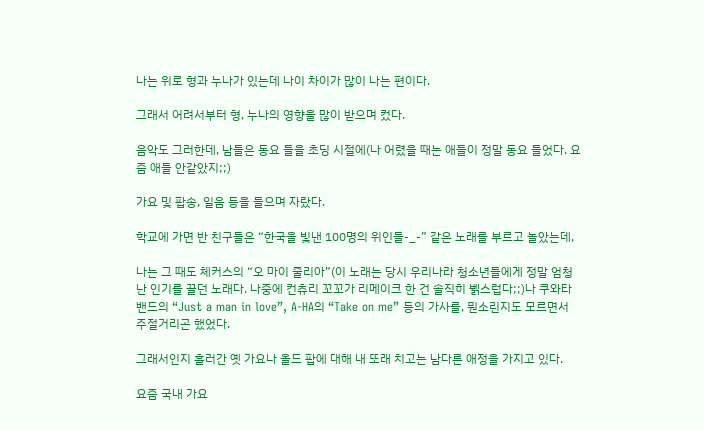나는 위로 형과 누나가 있는데 나이 차이가 많이 나는 편이다.

그래서 어려서부터 형, 누나의 영향을 많이 받으며 컸다.

음악도 그러한데, 남들은 동요 들을 초딩 시절에(나 어렸을 때는 애들이 정말 동요 들었다. 요즘 애들 안같았지;;)

가요 및 팝송, 일음 등을 들으며 자랐다.

학교에 가면 반 친구들은 “한국을 빛낸 100명의 위인들-_-” 같은 노래를 부르고 놀았는데,

나는 그 때도 체커스의 “오 마이 줄리아”(이 노래는 당시 우리나라 청소년들에게 정말 엄청난 인기를 끌던 노래다. 나중에 컨츄리 꼬꼬가 리메이크 한 건 솔직히 뷁스럽다;;)나 쿠와타 밴드의 “Just a man in love”, A-HA의 “Take on me” 등의 가사를, 뭔소린지도 모르면서 주절거리곤 했었다.

그래서인지 흘러간 옛 가요나 올드 팝에 대해 내 또래 치고는 남다른 애정을 가지고 있다.

요즘 국내 가요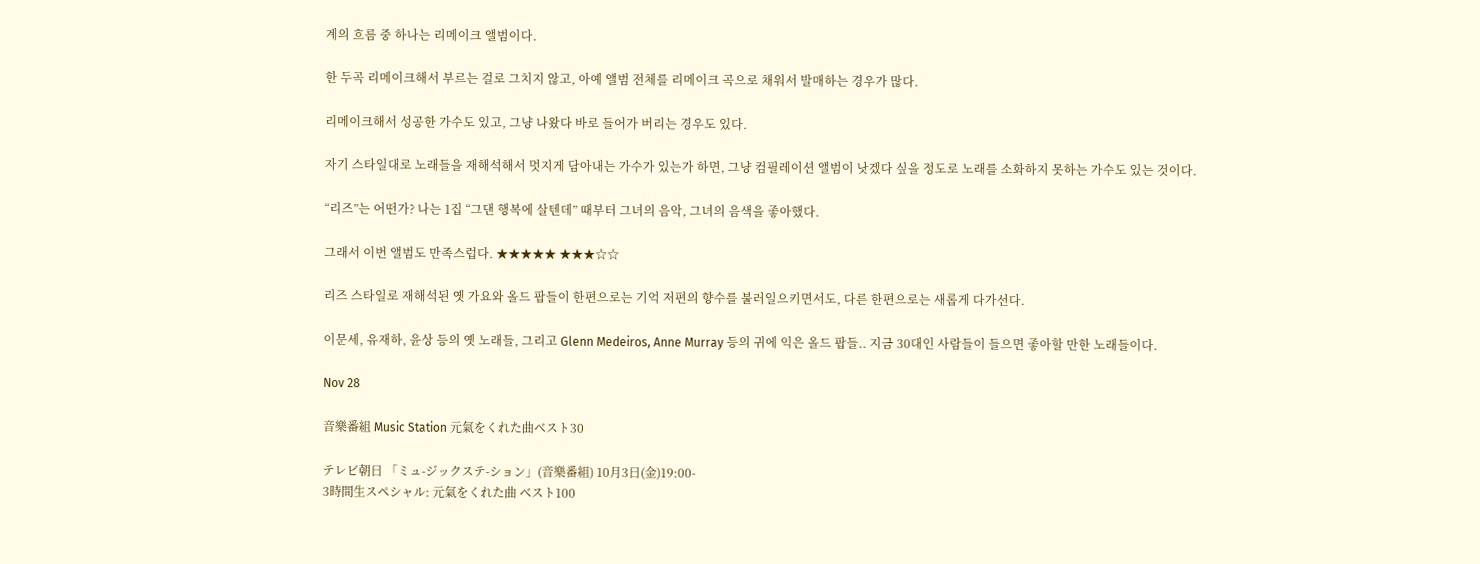계의 흐름 중 하나는 리메이크 앨범이다.

한 두곡 리메이크해서 부르는 걸로 그치지 않고, 아예 앨범 전체를 리메이크 곡으로 채워서 발매하는 경우가 많다.

리메이크해서 성공한 가수도 있고, 그냥 나왔다 바로 들어가 버리는 경우도 있다.

자기 스타일대로 노래들을 재해석해서 멋지게 담아내는 가수가 있는가 하면, 그냥 컴필레이션 앨범이 낫겠다 싶을 정도로 노래를 소화하지 못하는 가수도 있는 것이다.

“리즈”는 어떤가? 나는 1집 “그댄 행복에 살텐데” 때부터 그녀의 음악, 그녀의 음색을 좋아했다.

그래서 이번 앨범도 만족스럽다. ★★★★★ ★★★☆☆

리즈 스타일로 재해석된 옛 가요와 올드 팝들이 한편으로는 기억 저편의 향수를 불러일으키면서도, 다른 한편으로는 새롭게 다가선다.

이문세, 유재하, 윤상 등의 옛 노래들, 그리고 Glenn Medeiros, Anne Murray 등의 귀에 익은 올드 팝들.. 지금 30대인 사람들이 들으면 좋아할 만한 노래들이다.

Nov 28

音樂番組 Music Station 元氣をくれた曲ベスト30

テレビ朝日 「ミュ-ジックステ-ション」(音樂番組) 10月3日(金)19:00-
3時間生スペシャル: 元氣をくれた曲 ベスト100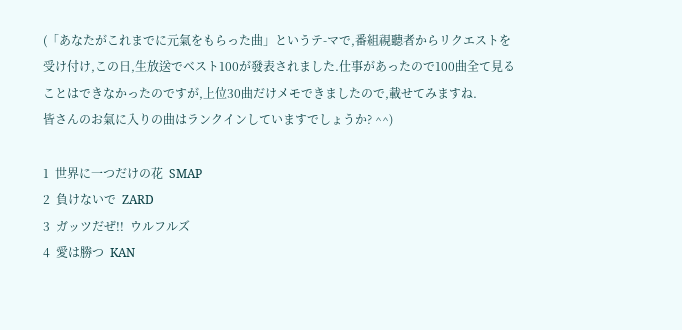(「あなたがこれまでに元氣をもらった曲」というテ-マで,番組視聽者からリクエストを
受け付け,この日,生放送でベスト100が發表されました.仕事があったので100曲全て見る
ことはできなかったのですが,上位30曲だけメモできましたので,載せてみますね.
皆さんのお氣に入りの曲はランクインしていますでしょうか? ^^)

1  世界に一つだけの花  SMAP
2  負けないで  ZARD
3  ガッツだぜ!!  ウルフルズ
4  愛は勝つ  KAN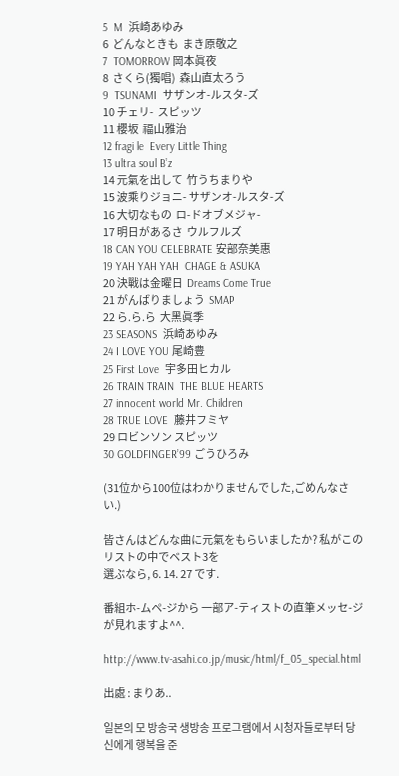5  M  浜崎あゆみ
6  どんなときも  まき原敬之
7  TOMORROW 岡本眞夜
8  さくら(獨唱)  森山直太ろう
9  TSUNAMI  サザンオ-ルスタ-ズ
10 チェリ-  スピッツ
11 櫻坂  福山雅治
12 fragi le  Every Little Thing
13 ultra soul B’z
14 元氣を出して  竹うちまりや
15 波乘りジョニ- サザンオ-ルスタ-ズ
16 大切なもの  ロ-ドオブメジャ-
17 明日があるさ  ウルフルズ
18 CAN YOU CELEBRATE 安部奈美惠
19 YAH YAH YAH  CHAGE & ASUKA
20 決戰は金曜日  Dreams Come True
21 がんばりましょう  SMAP
22 ら.ら.ら  大黑眞季
23 SEASONS  浜崎あゆみ
24 I LOVE YOU 尾崎豊
25 First Love  宇多田ヒカル
26 TRAIN TRAIN  THE BLUE HEARTS
27 innocent world Mr. Children
28 TRUE LOVE  藤井フミヤ
29 ロビンソン スピッツ
30 GOLDFINGER’99 ごうひろみ

(31位から100位はわかりませんでした,ごめんなさい.)

皆さんはどんな曲に元氣をもらいましたか? 私がこのリストの中でベスト3を
選ぶなら, 6. 14. 27 です.

番組ホ-ムペ-ジから 一部ア-ティストの直筆メッセ-ジが見れますよ^^.

http://www.tv-asahi.co.jp/music/html/f_05_special.html

出處 : まりあ..

일본의 모 방송국 생방송 프로그램에서 시청자들로부터 당신에게 행복을 준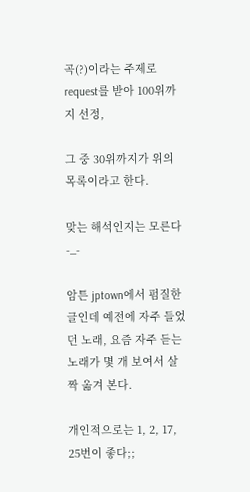곡(?)이라는 주제로 request를 받아 100위까지 선정,

그 중 30위까지가 위의 목록이라고 한다.

맞는 해석인지는 모른다-_-

암튼 jptown에서 펌질한 글인데 예전에 자주 들었던 노래, 요즘 자주 듣는 노래가 몇 개 보여서 살짝 옮겨 본다.

개인적으로는 1, 2, 17, 25번이 좋다;;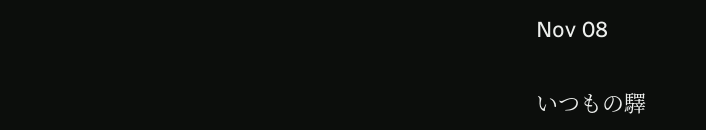Nov 08

いつもの驛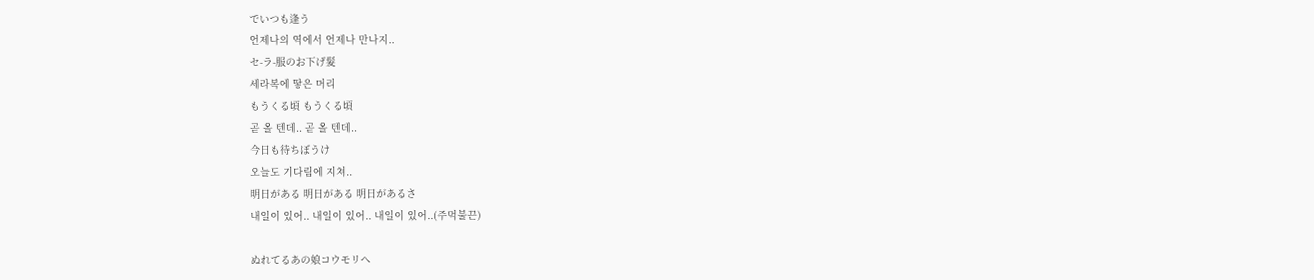でいつも逢う
언제나의 역에서 언제나 만나지..
セ-ラ-服のお下げ髮
세라복에 땋은 머리
もうくる頃 もうくる頃
곧 올 텐데.. 곧 올 텐데..
今日も待ちぼうけ
오늘도 기다림에 지쳐..
明日がある 明日がある 明日があるさ
내일이 있어.. 내일이 있어.. 내일이 있어..(주먹불끈)

ぬれてるあの娘コウモリへ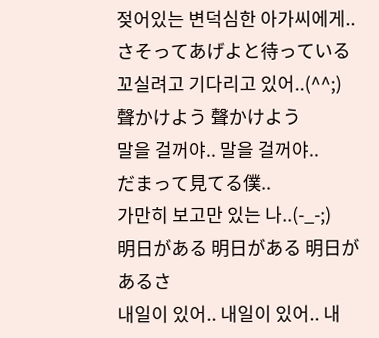젖어있는 변덕심한 아가씨에게..
さそってあげよと待っている
꼬실려고 기다리고 있어..(^^;)
聲かけよう 聲かけよう
말을 걸꺼야.. 말을 걸꺼야..
だまって見てる僕..
가만히 보고만 있는 나..(-_-;)
明日がある 明日がある 明日があるさ
내일이 있어.. 내일이 있어.. 내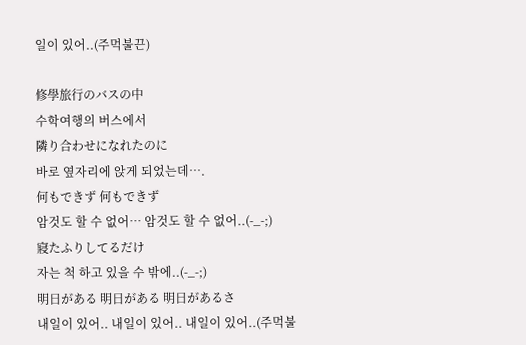일이 있어..(주먹불끈)

修學旅行のバスの中
수학여행의 버스에서
隣り合わせになれたのに
바로 옆자리에 앉게 되었는데….
何もできず 何もできず
암것도 할 수 없어… 암것도 할 수 없어..(-_-;)
寢たふりしてるだけ
자는 척 하고 있을 수 밖에..(-_-;)
明日がある 明日がある 明日があるさ
내일이 있어.. 내일이 있어.. 내일이 있어..(주먹불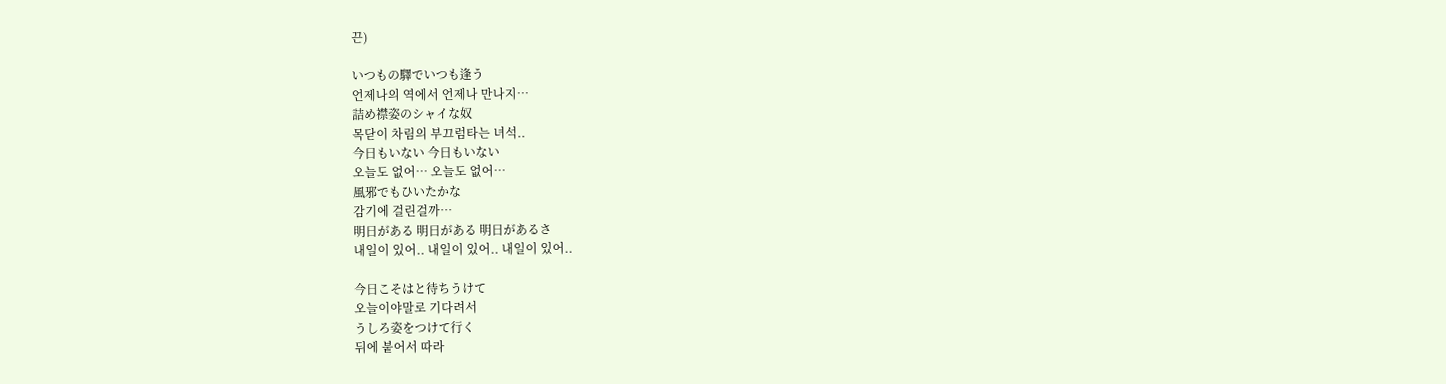끈)

いつもの驛でいつも逢う
언제나의 역에서 언제나 만나지…
詰め襟姿のシャイな奴
목닫이 차림의 부끄럼타는 녀석..
今日もいない 今日もいない
오늘도 없어… 오늘도 없어…
風邪でもひいたかな
감기에 걸린걸까…
明日がある 明日がある 明日があるさ
내일이 있어.. 내일이 있어.. 내일이 있어..

今日こそはと待ちうけて
오늘이야말로 기다려서
うしろ姿をつけて行く
뒤에 붙어서 따라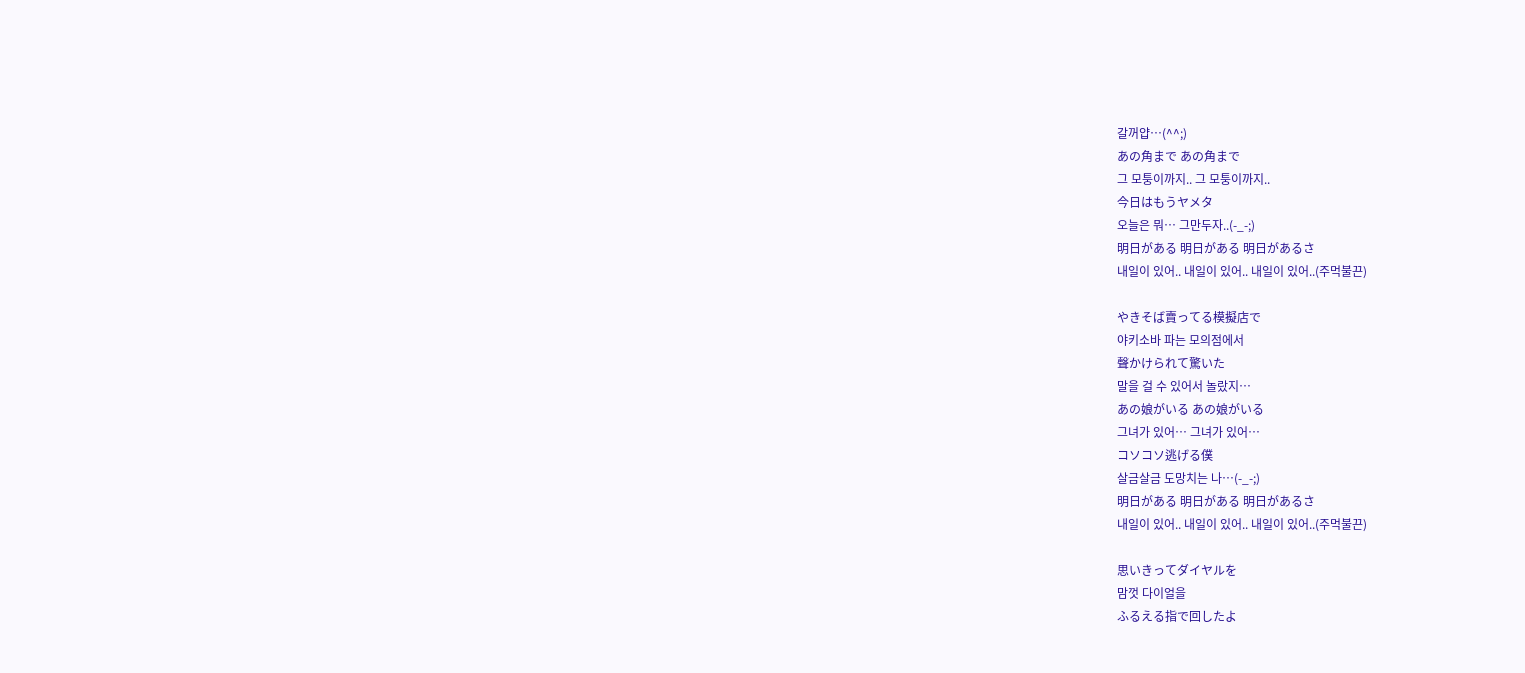갈꺼얍…(^^;)
あの角まで あの角まで
그 모퉁이까지.. 그 모퉁이까지..
今日はもうヤメタ
오늘은 뭐… 그만두자..(-_-;)
明日がある 明日がある 明日があるさ
내일이 있어.. 내일이 있어.. 내일이 있어..(주먹불끈)

やきそば賣ってる模擬店で
야키소바 파는 모의점에서
聲かけられて驚いた
말을 걸 수 있어서 놀랐지…
あの娘がいる あの娘がいる
그녀가 있어… 그녀가 있어…
コソコソ逃げる僕
살금살금 도망치는 나…(-_-;)
明日がある 明日がある 明日があるさ
내일이 있어.. 내일이 있어.. 내일이 있어..(주먹불끈)

思いきってダイヤルを
맘껏 다이얼을
ふるえる指で回したよ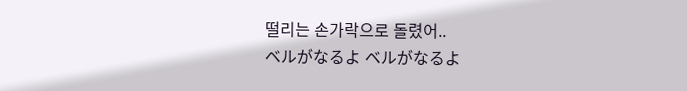떨리는 손가락으로 돌렸어..
ベルがなるよ ベルがなるよ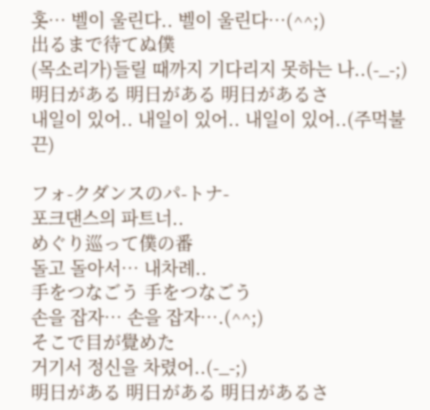홋… 벨이 울린다.. 벨이 울린다…(^^;)
出るまで待てぬ僕
(목소리가)들릴 때까지 기다리지 못하는 나..(-_-;)
明日がある 明日がある 明日があるさ
내일이 있어.. 내일이 있어.. 내일이 있어..(주먹불끈)

フォ-クダンスのパ-トナ-
포크댄스의 파트너..
めぐり巡って僕の番
돌고 돌아서… 내차례..
手をつなごう 手をつなごう
손을 잡자… 손을 잡자….(^^;)
そこで目が覺めた
거기서 정신을 차렸어..(-_-;)
明日がある 明日がある 明日があるさ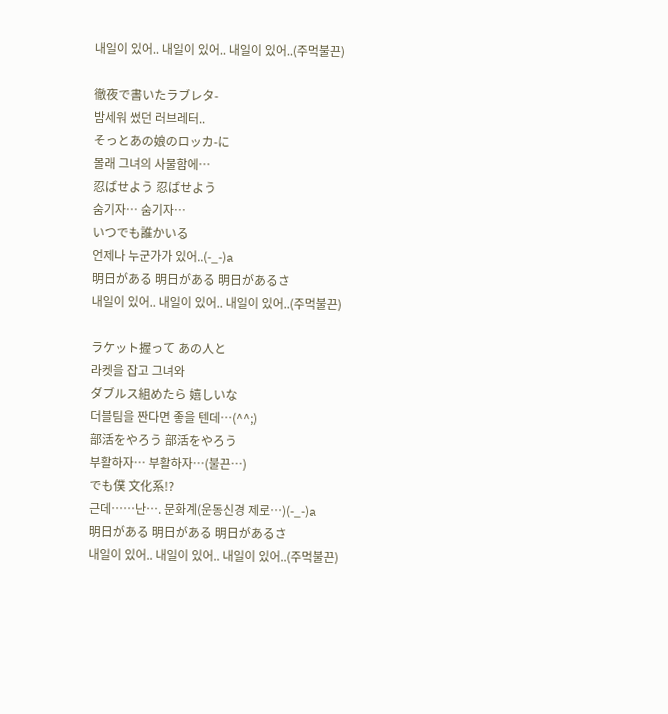내일이 있어.. 내일이 있어.. 내일이 있어..(주먹불끈)

徹夜で書いたラブレタ-
밤세워 썼던 러브레터..
そっとあの娘のロッカ-に
몰래 그녀의 사물함에…
忍ばせよう 忍ばせよう
숨기자… 숨기자…
いつでも誰かいる
언제나 누군가가 있어..(-_-)a
明日がある 明日がある 明日があるさ
내일이 있어.. 내일이 있어.. 내일이 있어..(주먹불끈)

ラケット握って あの人と
라켓을 잡고 그녀와
ダブルス組めたら 嬉しいな
더블팀을 짠다면 좋을 텐데…(^^;)
部活をやろう 部活をやろう
부활하자… 부활하자…(불끈…)
でも僕 文化系!?
근데……난…. 문화계(운동신경 제로…)(-_-)a
明日がある 明日がある 明日があるさ
내일이 있어.. 내일이 있어.. 내일이 있어..(주먹불끈)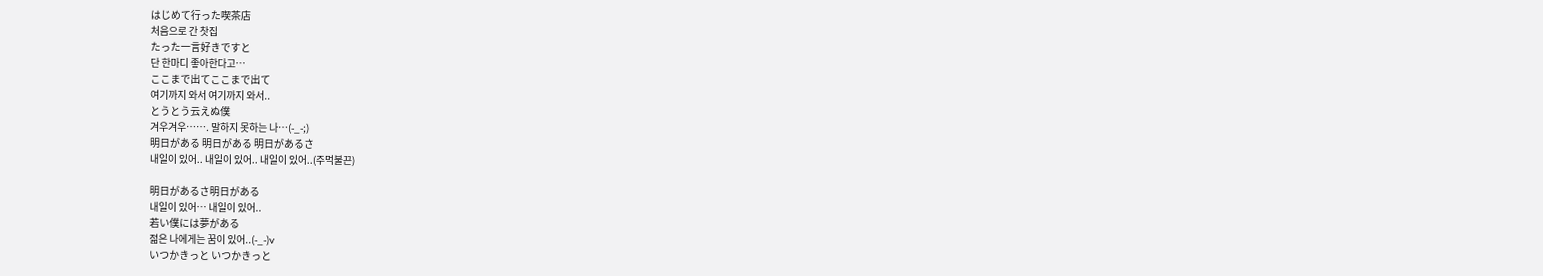はじめて行った喫茶店
처음으로 간 찻집
たった一言好きですと
단 한마디 좋아한다고…
ここまで出てここまで出て
여기까지 와서 여기까지 와서..
とうとう云えぬ僕
겨우겨우……. 말하지 못하는 나…(-_-;)
明日がある 明日がある 明日があるさ
내일이 있어.. 내일이 있어.. 내일이 있어..(주먹불끈)

明日があるさ明日がある
내일이 있어… 내일이 있어..
若い僕には夢がある
젊은 나에게는 꿈이 있어..(-_-)v
いつかきっと いつかきっと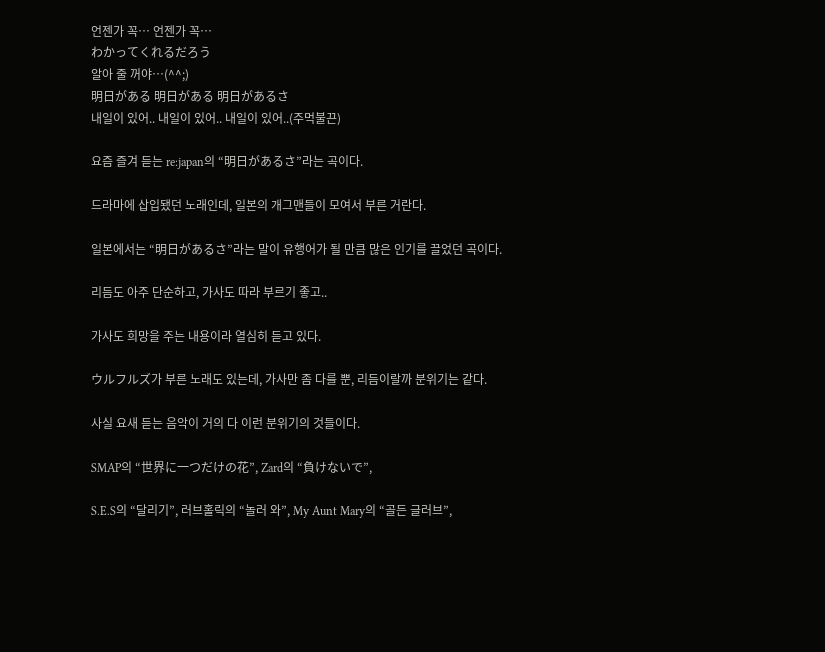언젠가 꼭… 언젠가 꼭…
わかってくれるだろう
알아 줄 꺼야…(^^;)
明日がある 明日がある 明日があるさ
내일이 있어.. 내일이 있어.. 내일이 있어..(주먹불끈)

요즘 즐겨 듣는 re:japan의 “明日があるさ”라는 곡이다.

드라마에 삽입됐던 노래인데, 일본의 개그맨들이 모여서 부른 거란다.

일본에서는 “明日があるさ”라는 말이 유행어가 될 만큼 많은 인기를 끌었던 곡이다.

리듬도 아주 단순하고, 가사도 따라 부르기 좋고..

가사도 희망을 주는 내용이라 열심히 듣고 있다.

ウルフルズ가 부른 노래도 있는데, 가사만 좀 다를 뿐, 리듬이랄까 분위기는 같다.

사실 요새 듣는 음악이 거의 다 이런 분위기의 것들이다.

SMAP의 “世界に一つだけの花”, Zard의 “負けないで”,

S.E.S의 “달리기”, 러브홀릭의 “놀러 와”, My Aunt Mary의 “골든 글러브”,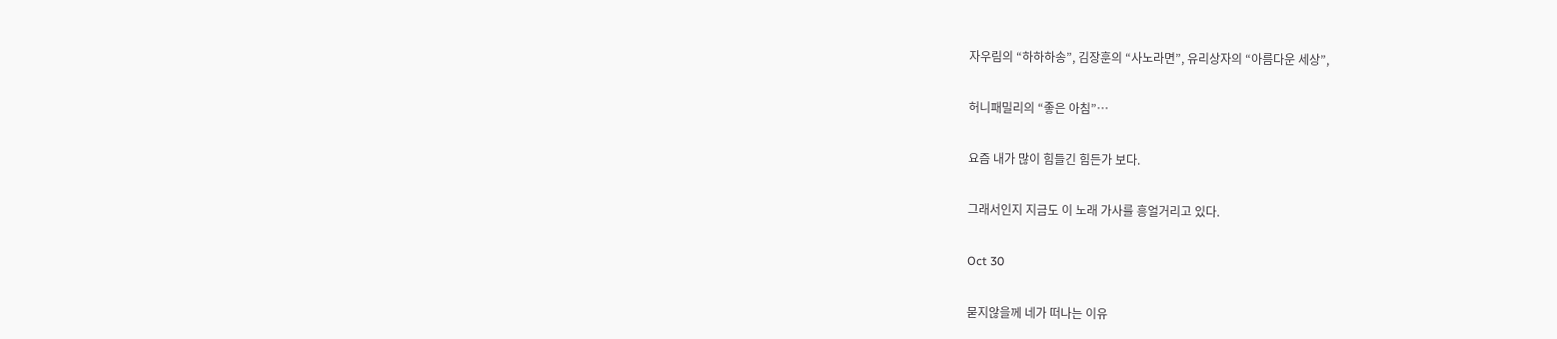자우림의 “하하하송”, 김장훈의 “사노라면”, 유리상자의 “아름다운 세상”,

허니패밀리의 “좋은 아침”…

요즘 내가 많이 힘들긴 힘든가 보다.

그래서인지 지금도 이 노래 가사를 흥얼거리고 있다.

Oct 30

묻지않을께 네가 떠나는 이유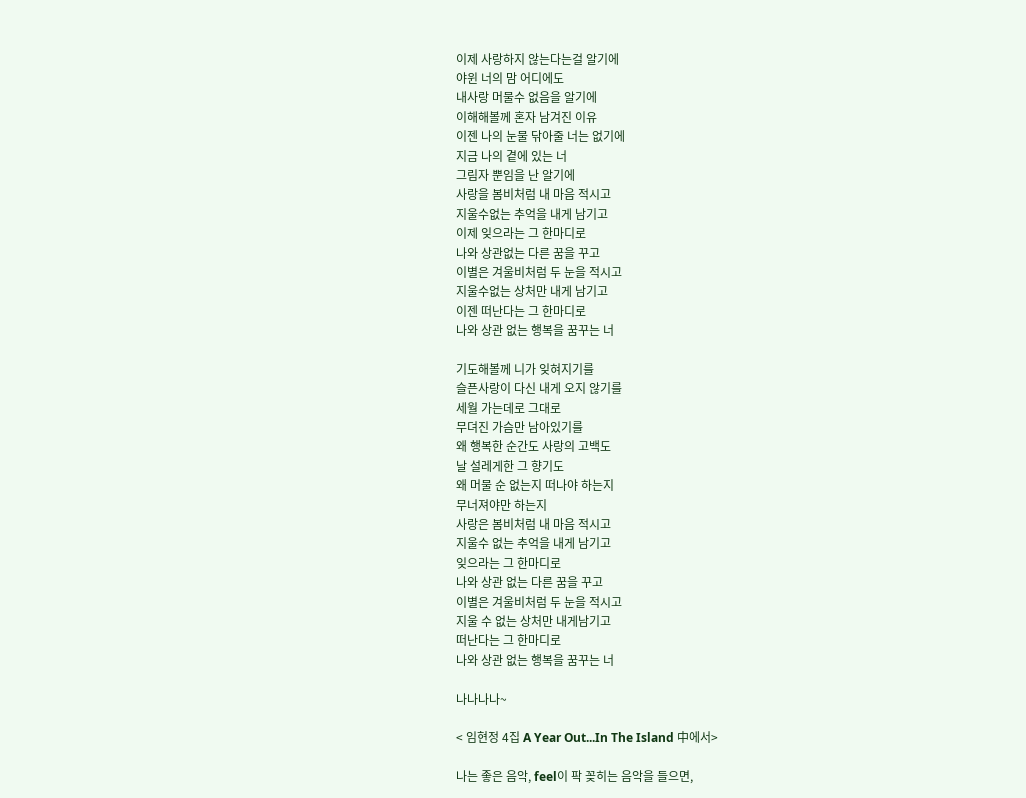이제 사랑하지 않는다는걸 알기에
야윈 너의 맘 어디에도
내사랑 머물수 없음을 알기에
이해해볼께 혼자 남겨진 이유
이젠 나의 눈물 닦아줄 너는 없기에
지금 나의 곁에 있는 너
그림자 뿐임을 난 알기에
사랑을 봄비처럼 내 마음 적시고
지울수없는 추억을 내게 남기고
이제 잊으라는 그 한마디로
나와 상관없는 다른 꿈을 꾸고
이별은 겨울비처럼 두 눈을 적시고
지울수없는 상처만 내게 남기고
이젠 떠난다는 그 한마디로
나와 상관 없는 행복을 꿈꾸는 너

기도해볼께 니가 잊혀지기를
슬픈사랑이 다신 내게 오지 않기를
세월 가는데로 그대로
무뎌진 가슴만 남아있기를
왜 행복한 순간도 사랑의 고백도
날 설레게한 그 향기도
왜 머물 순 없는지 떠나야 하는지
무너져야만 하는지
사랑은 봄비처럼 내 마음 적시고
지울수 없는 추억을 내게 남기고
잊으라는 그 한마디로
나와 상관 없는 다른 꿈을 꾸고
이별은 겨울비처럼 두 눈을 적시고
지울 수 없는 상처만 내게남기고
떠난다는 그 한마디로
나와 상관 없는 행복을 꿈꾸는 너

나나나나~

< 임현정 4집 A Year Out...In The Island 中에서>

나는 좋은 음악, feel이 팍 꽂히는 음악을 들으면,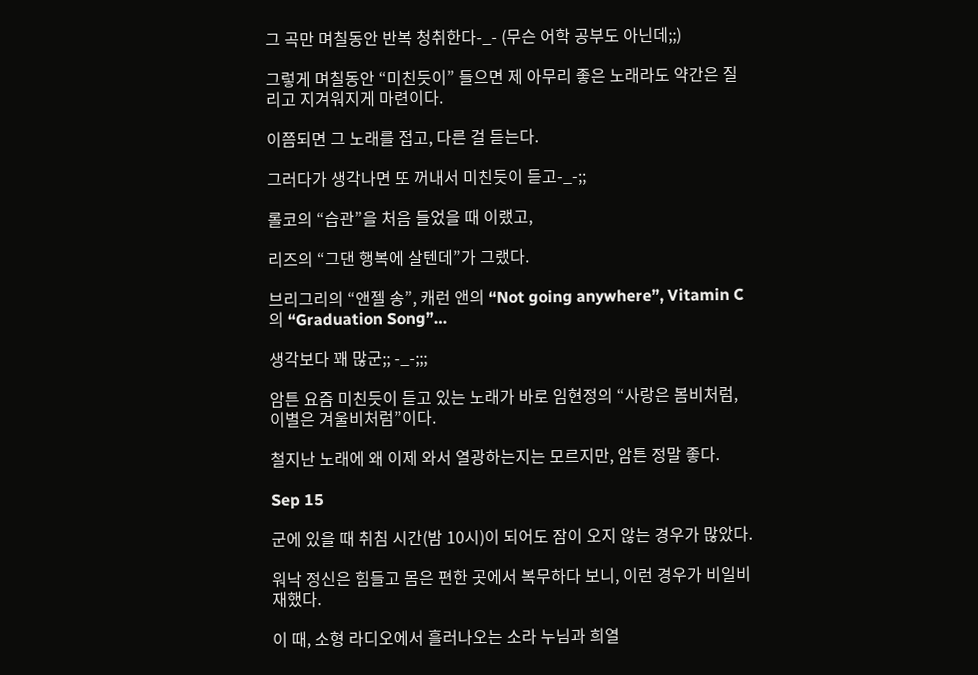그 곡만 며칠동안 반복 청취한다-_- (무슨 어학 공부도 아닌데;;)

그렇게 며칠동안 “미친듯이” 들으면 제 아무리 좋은 노래라도 약간은 질리고 지겨워지게 마련이다.

이쯤되면 그 노래를 접고, 다른 걸 듣는다.

그러다가 생각나면 또 꺼내서 미친듯이 듣고-_-;;

롤코의 “습관”을 처음 들었을 때 이랬고,

리즈의 “그댄 행복에 살텐데”가 그랬다.

브리그리의 “앤젤 송”, 캐런 앤의 “Not going anywhere”, Vitamin C의 “Graduation Song”…

생각보다 꽤 많군;; -_-;;;

암튼 요즘 미친듯이 듣고 있는 노래가 바로 임현정의 “사랑은 봄비처럼, 이별은 겨울비처럼”이다.

철지난 노래에 왜 이제 와서 열광하는지는 모르지만, 암튼 정말 좋다.

Sep 15

군에 있을 때 취침 시간(밤 10시)이 되어도 잠이 오지 않는 경우가 많았다.

워낙 정신은 힘들고 몸은 편한 곳에서 복무하다 보니, 이런 경우가 비일비재했다.

이 때, 소형 라디오에서 흘러나오는 소라 누님과 희열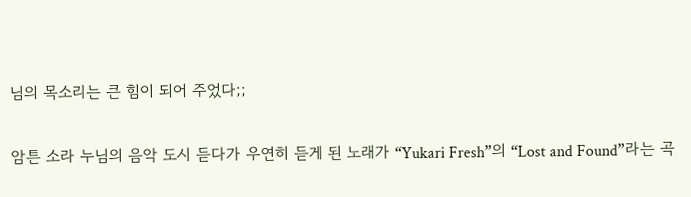님의 목소리는 큰 힘이 되어 주었다;;

암튼 소라 누님의 음악 도시 듣다가 우연히 듣게 된 노래가 “Yukari Fresh”의 “Lost and Found”라는 곡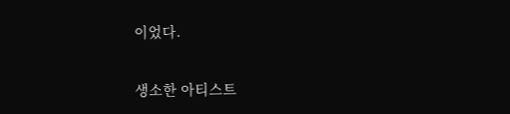이었다.

생소한 아티스트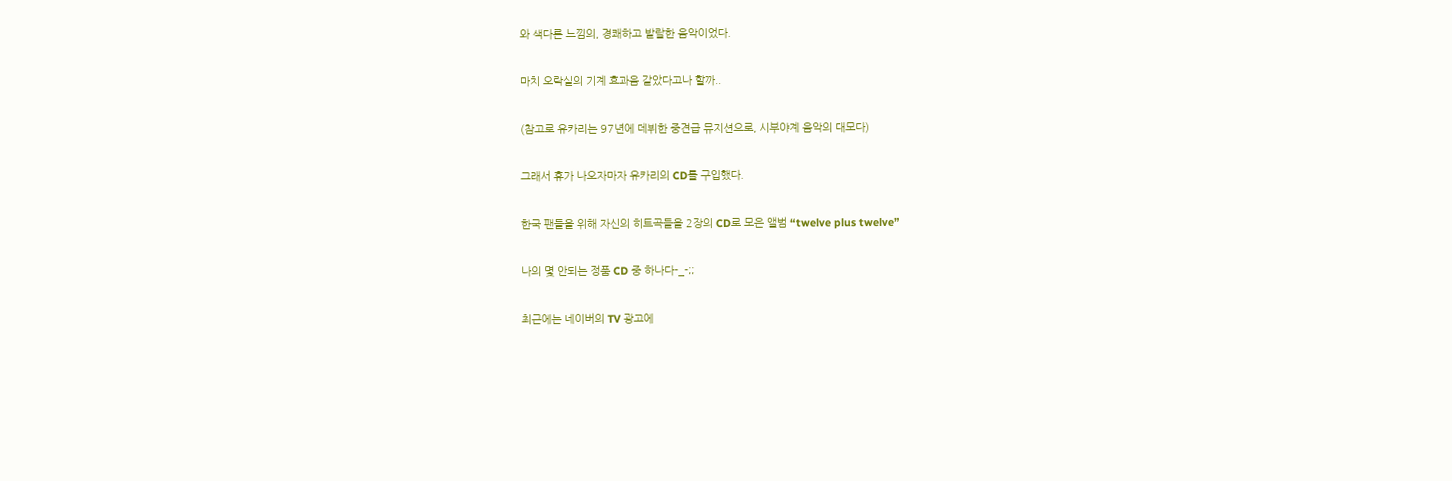와 색다른 느낌의, 경쾌하고 발랄한 음악이었다.

마치 오락실의 기계 효과음 같았다고나 할까..

(참고로 유카리는 97년에 데뷔한 중견급 뮤지션으로, 시부야계 음악의 대모다)

그래서 휴가 나오자마자 유카리의 CD를 구입했다.

한국 팬들을 위해 자신의 히트곡들을 2장의 CD로 모은 앨범 “twelve plus twelve”

나의 몇 안되는 정품 CD 중 하나다-_-;;

최근에는 네이버의 TV 광고에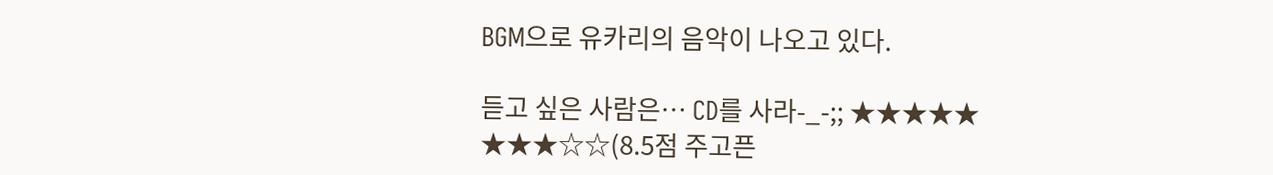BGM으로 유카리의 음악이 나오고 있다.

듣고 싶은 사람은… CD를 사라-_-;; ★★★★★ ★★★☆☆(8.5점 주고픈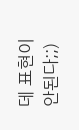데 표현이 안된다;;)